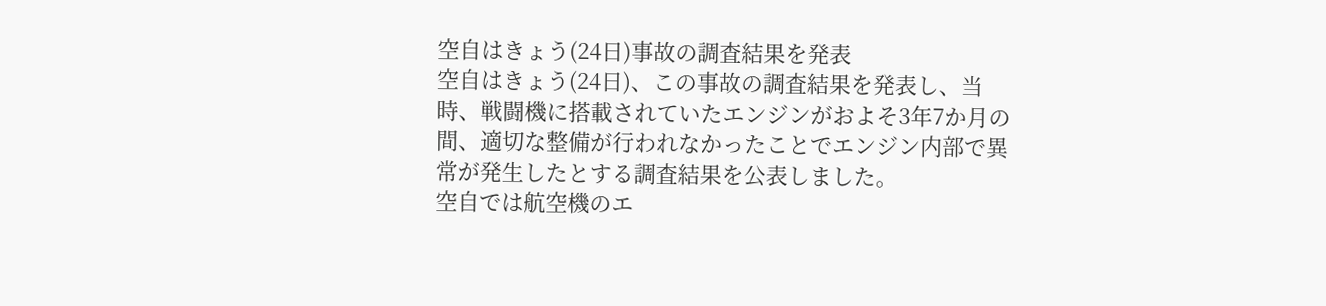空自はきょう(24日)事故の調査結果を発表
空自はきょう(24日)、この事故の調査結果を発表し、当時、戦闘機に搭載されていたエンジンがおよそ3年7か月の間、適切な整備が行われなかったことでエンジン内部で異常が発生したとする調査結果を公表しました。
空自では航空機のエ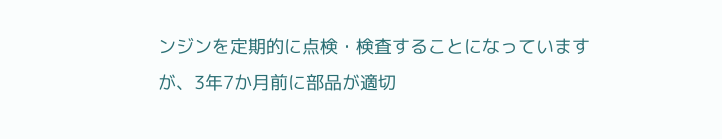ンジンを定期的に点検・検査することになっていますが、3年7か月前に部品が適切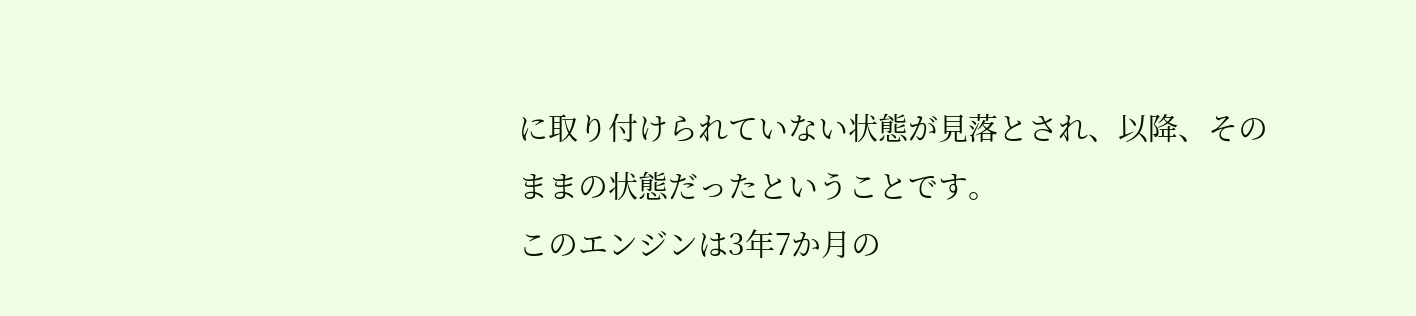に取り付けられていない状態が見落とされ、以降、そのままの状態だったということです。
このエンジンは3年7か月の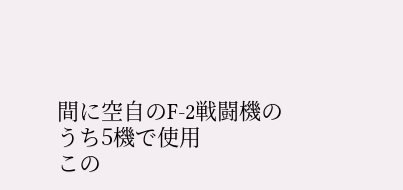間に空自のF-2戦闘機のうち5機で使用
この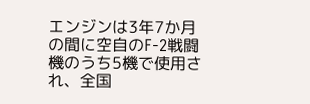エンジンは3年7か月の間に空自のF-2戦闘機のうち5機で使用され、全国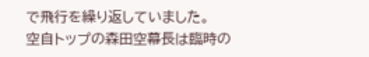で飛行を繰り返していました。
空自トップの森田空幕長は臨時の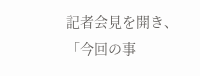記者会見を開き、「今回の事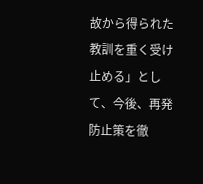故から得られた教訓を重く受け止める」として、今後、再発防止策を徹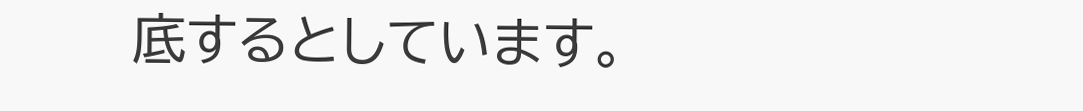底するとしています。